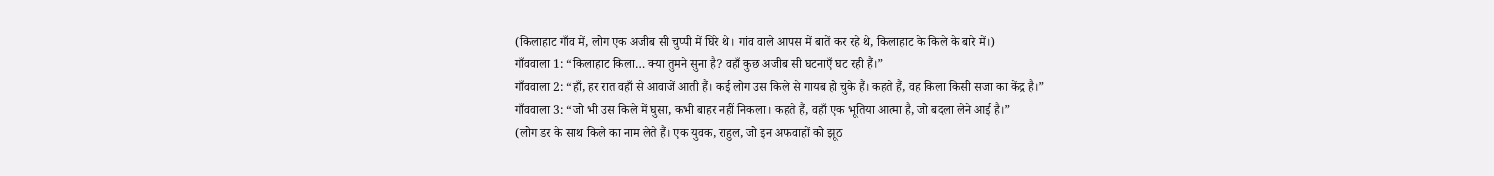(किलाहाट गाँव में, लोग एक अजीब सी चुप्पी में घिरे थे। गांव वाले आपस में बातें कर रहे थे, किलाहाट के किले के बारे में।)
गाँववाला 1: “किलाहाट किला… क्या तुमने सुना है? वहाँ कुछ अजीब सी घटनाएँ घट रही हैं।”
गाँववाला 2: “हाँ, हर रात वहाँ से आवाजें आती हैं। कई लोग उस किले से गायब हो चुके हैं। कहते हैं, वह किला किसी सजा का केंद्र है।”
गाँववाला 3: “जो भी उस किले में घुसा, कभी बाहर नहीं निकला। कहते हैं, वहाँ एक भूतिया आत्मा है, जो बदला लेने आई है।”
(लोग डर के साथ किले का नाम लेते हैं। एक युवक, राहुल, जो इन अफवाहों को झूठ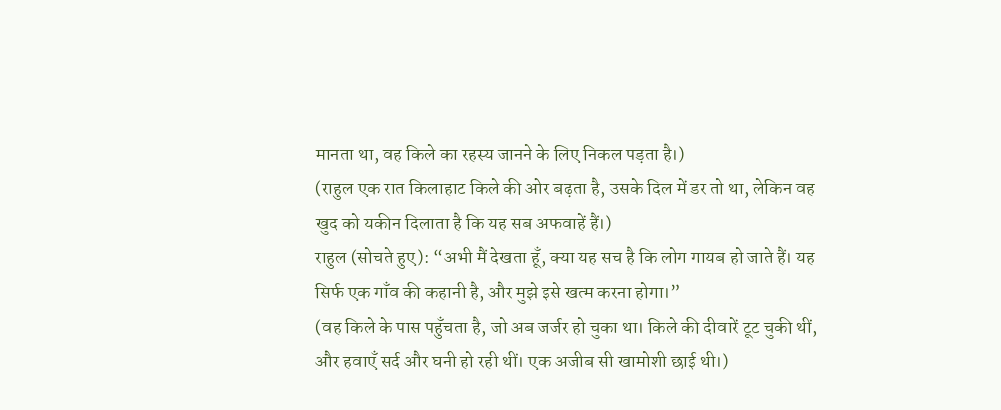मानता था, वह किले का रहस्य जानने के लिए निकल पड़ता है।)
(राहुल एक रात किलाहाट किले की ओर बढ़ता है, उसके दिल में डर तो था, लेकिन वह खुद को यकीन दिलाता है कि यह सब अफवाहें हैं।)
राहुल (सोचते हुए): “अभी मैं देखता हूँ, क्या यह सच है कि लोग गायब हो जाते हैं। यह सिर्फ एक गाँव की कहानी है, और मुझे इसे खत्म करना होगा।”
(वह किले के पास पहुँचता है, जो अब जर्जर हो चुका था। किले की दीवारें टूट चुकी थीं, और हवाएँ सर्द और घनी हो रही थीं। एक अजीब सी खामोशी छाई थी।)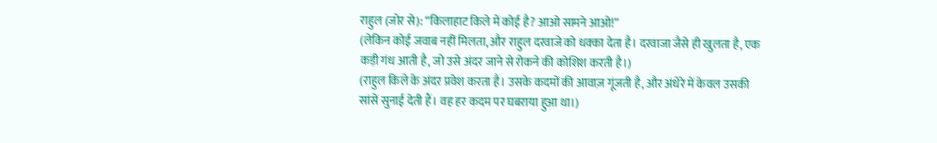राहुल (जोर से): “किलाहाट किले में कोई है? आओ सामने आओ!”
(लेकिन कोई जवाब नहीं मिलता, और राहुल दरवाजे को धक्का देता है। दरवाजा जैसे ही खुलता है, एक कड़ी गंध आती है, जो उसे अंदर जाने से रोकने की कोशिश करती है।)
(राहुल किले के अंदर प्रवेश करता है। उसके कदमों की आवाज़ गूंजती है, और अंधेरे में केवल उसकी सांसें सुनाई देती हैं। वह हर कदम पर घबराया हुआ था।)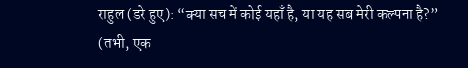राहुल (डरे हुए): “क्या सच में कोई यहाँ है, या यह सब मेरी कल्पना है?”
(तभी, एक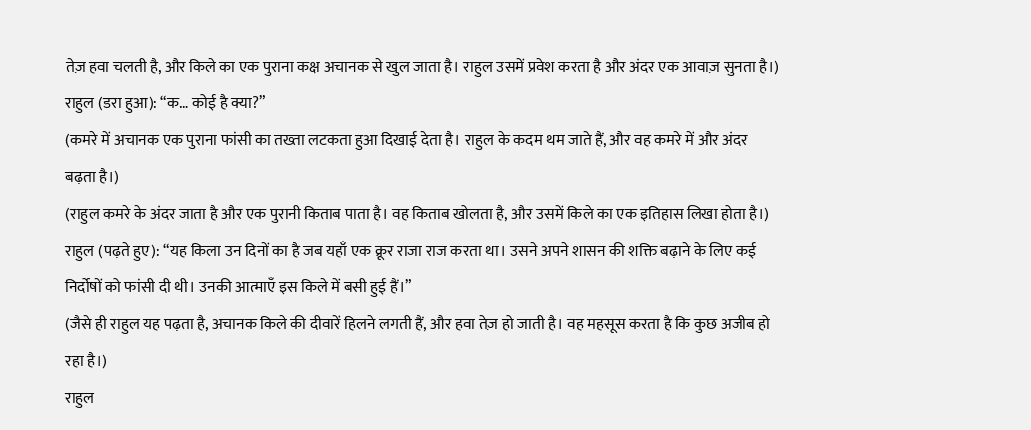तेज़ हवा चलती है, और किले का एक पुराना कक्ष अचानक से खुल जाता है। राहुल उसमें प्रवेश करता है और अंदर एक आवाज़ सुनता है।)
राहुल (डरा हुआ): “क… कोई है क्या?”
(कमरे में अचानक एक पुराना फांसी का तख्ता लटकता हुआ दिखाई देता है। राहुल के कदम थम जाते हैं, और वह कमरे में और अंदर बढ़ता है।)
(राहुल कमरे के अंदर जाता है और एक पुरानी किताब पाता है। वह किताब खोलता है, और उसमें किले का एक इतिहास लिखा होता है।)
राहुल (पढ़ते हुए): “यह किला उन दिनों का है जब यहाँ एक क्रूर राजा राज करता था। उसने अपने शासन की शक्ति बढ़ाने के लिए कई निर्दोषों को फांसी दी थी। उनकी आत्माएँ इस किले में बसी हुई हैं।”
(जैसे ही राहुल यह पढ़ता है, अचानक किले की दीवारें हिलने लगती हैं, और हवा तेज़ हो जाती है। वह महसूस करता है कि कुछ अजीब हो रहा है।)
राहुल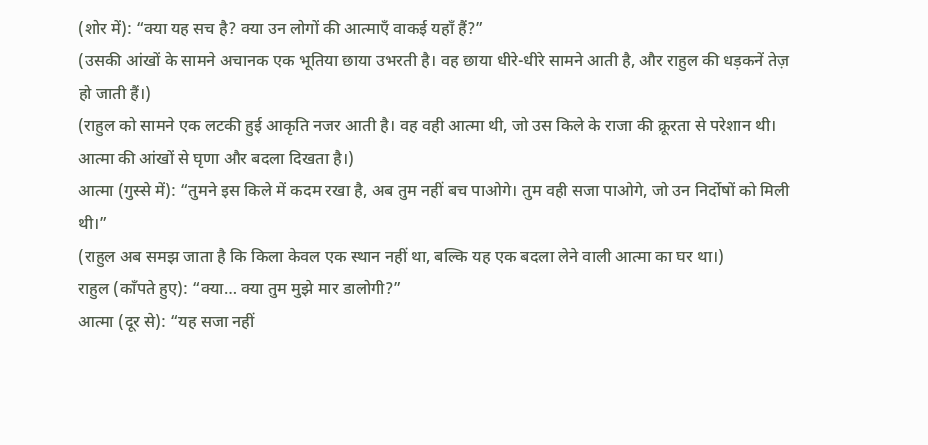(शोर में): “क्या यह सच है? क्या उन लोगों की आत्माएँ वाकई यहाँ हैं?”
(उसकी आंखों के सामने अचानक एक भूतिया छाया उभरती है। वह छाया धीरे-धीरे सामने आती है, और राहुल की धड़कनें तेज़ हो जाती हैं।)
(राहुल को सामने एक लटकी हुई आकृति नजर आती है। वह वही आत्मा थी, जो उस किले के राजा की क्रूरता से परेशान थी। आत्मा की आंखों से घृणा और बदला दिखता है।)
आत्मा (गुस्से में): “तुमने इस किले में कदम रखा है, अब तुम नहीं बच पाओगे। तुम वही सजा पाओगे, जो उन निर्दोषों को मिली थी।”
(राहुल अब समझ जाता है कि किला केवल एक स्थान नहीं था, बल्कि यह एक बदला लेने वाली आत्मा का घर था।)
राहुल (काँपते हुए): “क्या… क्या तुम मुझे मार डालोगी?”
आत्मा (दूर से): “यह सजा नहीं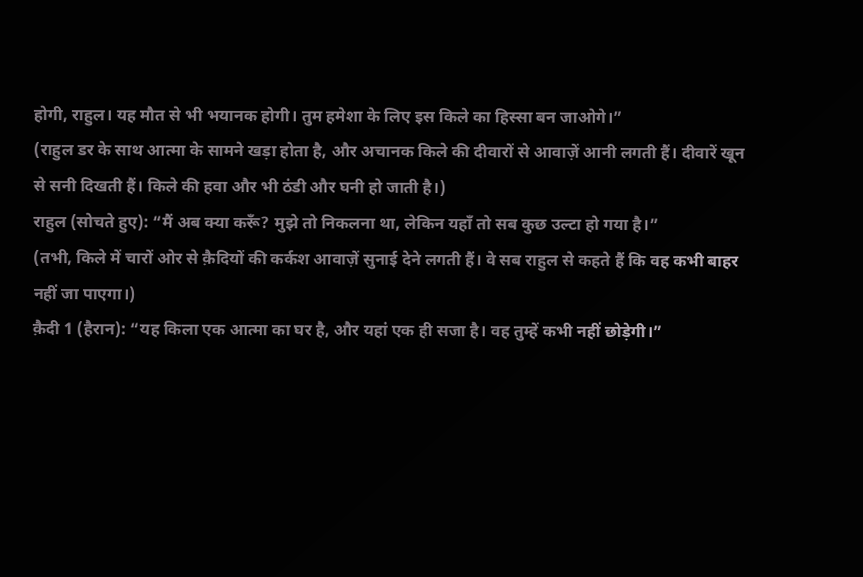होगी, राहुल। यह मौत से भी भयानक होगी। तुम हमेशा के लिए इस किले का हिस्सा बन जाओगे।”
(राहुल डर के साथ आत्मा के सामने खड़ा होता है, और अचानक किले की दीवारों से आवाज़ें आनी लगती हैं। दीवारें खून से सनी दिखती हैं। किले की हवा और भी ठंडी और घनी हो जाती है।)
राहुल (सोचते हुए): “मैं अब क्या करूँ? मुझे तो निकलना था, लेकिन यहाँ तो सब कुछ उल्टा हो गया है।”
(तभी, किले में चारों ओर से क़ैदियों की कर्कश आवाज़ें सुनाई देने लगती हैं। वे सब राहुल से कहते हैं कि वह कभी बाहर नहीं जा पाएगा।)
क़ैदी 1 (हैरान): “यह किला एक आत्मा का घर है, और यहां एक ही सजा है। वह तुम्हें कभी नहीं छोड़ेगी।”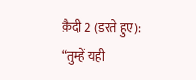क़ैदी 2 (डरते हुए): “तुम्हें यही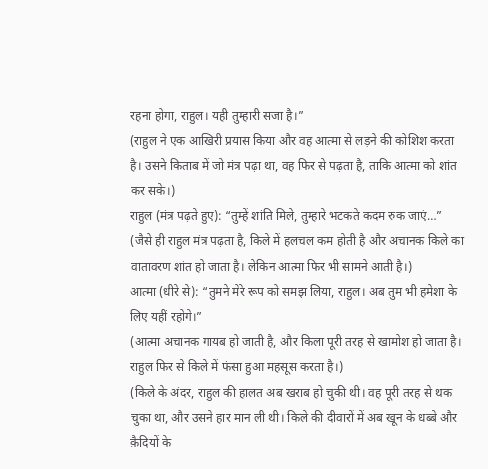रहना होगा, राहुल। यही तुम्हारी सजा है।”
(राहुल ने एक आखिरी प्रयास किया और वह आत्मा से लड़ने की कोशिश करता है। उसने किताब में जो मंत्र पढ़ा था, वह फिर से पढ़ता है, ताकि आत्मा को शांत कर सके।)
राहुल (मंत्र पढ़ते हुए): “तुम्हें शांति मिले, तुम्हारे भटकते कदम रुक जाएं…”
(जैसे ही राहुल मंत्र पढ़ता है, किले में हलचल कम होती है और अचानक किले का वातावरण शांत हो जाता है। लेकिन आत्मा फिर भी सामने आती है।)
आत्मा (धीरे से): “तुमने मेरे रूप को समझ लिया, राहुल। अब तुम भी हमेशा के लिए यहीं रहोगे।”
(आत्मा अचानक गायब हो जाती है, और किला पूरी तरह से खामोश हो जाता है। राहुल फिर से किले में फंसा हुआ महसूस करता है।)
(किले के अंदर, राहुल की हालत अब खराब हो चुकी थी। वह पूरी तरह से थक चुका था, और उसने हार मान ली थी। किले की दीवारों में अब खून के धब्बे और क़ैदियों के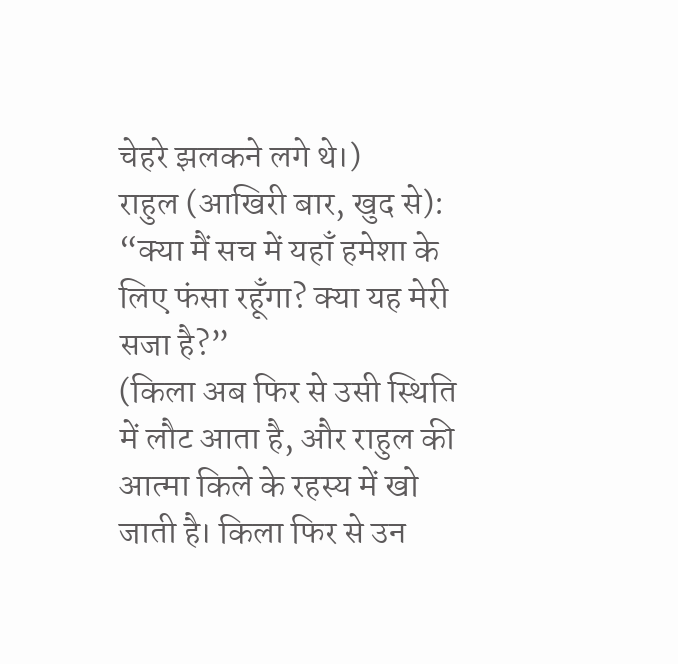चेहरे झलकने लगे थे।)
राहुल (आखिरी बार, खुद से): “क्या मैं सच में यहाँ हमेशा के लिए फंसा रहूँगा? क्या यह मेरी सजा है?”
(किला अब फिर से उसी स्थिति में लौट आता है, और राहुल की आत्मा किले के रहस्य में खो जाती है। किला फिर से उन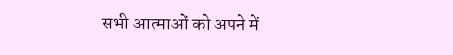सभी आत्माओं को अपने में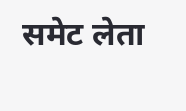समेट लेता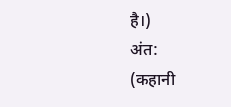है।)
अंत:
(कहानी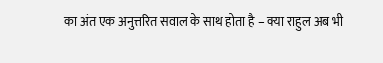का अंत एक अनुत्तरित सवाल के साथ होता है – क्या राहुल अब भी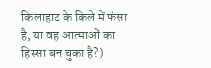किलाहाट के किले में फंसा है, या वह आत्माओं का हिस्सा बन चुका है?)